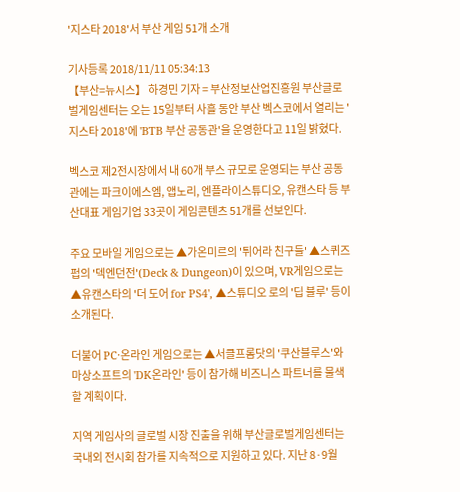'지스타 2018'서 부산 게임 51개 소개

기사등록 2018/11/11 05:34:13
【부산=뉴시스】 하경민 기자 = 부산정보산업진흥원 부산글로벌게임센터는 오는 15일부터 사흘 동안 부산 벡스코에서 열리는 '지스타 2018'에 'BTB 부산 공동관'을 운영한다고 11일 밝혔다.

벡스코 제2전시장에서 내 60개 부스 규모로 운영되는 부산 공동관에는 파크이에스엠, 앱노리, 엔플라이스튜디오, 유캔스타 등 부산대표 게임기업 33곳이 게임콘텐츠 51개를 선보인다.

주요 모바일 게임으로는 ▲가온미르의 '튀어라 친구들' ▲스퀴즈펍의 '덱엔던전'(Deck & Dungeon)이 있으며, VR게임으로는 ▲유캔스타의 '더 도어 for PS4', ▲스튜디오 로의 '딥 블루' 등이 소개된다.

더불어 PC·온라인 게임으로는 ▲서클프롬닷의 '쿠산블루스'와 마상소프트의 'DK온라인' 등이 참가해 비즈니스 파트너를 물색할 계획이다.

지역 게임사의 글로벌 시장 진출을 위해 부산글로벌게임센터는 국내외 전시회 참가를 지속적으로 지원하고 있다. 지난 8·9월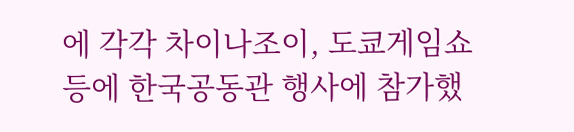에 각각 차이나조이, 도쿄게임쇼 등에 한국공동관 행사에 참가했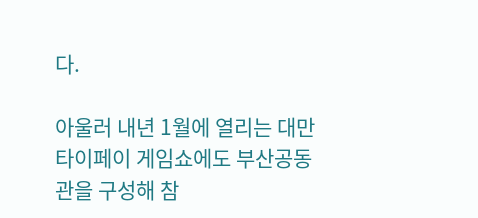다.

아울러 내년 1월에 열리는 대만 타이페이 게임쇼에도 부산공동관을 구성해 참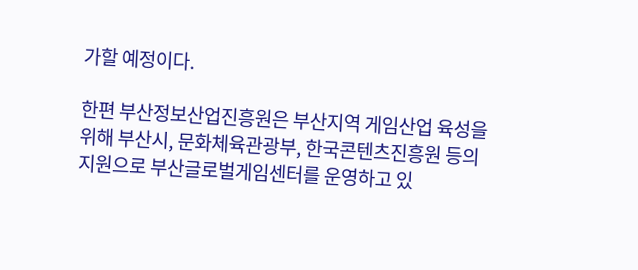가할 예정이다.

한편 부산정보산업진흥원은 부산지역 게임산업 육성을 위해 부산시, 문화체육관광부, 한국콘텐츠진흥원 등의 지원으로 부산글로벌게임센터를 운영하고 있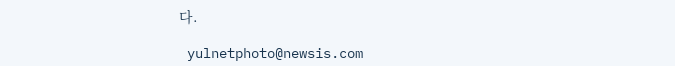다.

 yulnetphoto@newsis.com